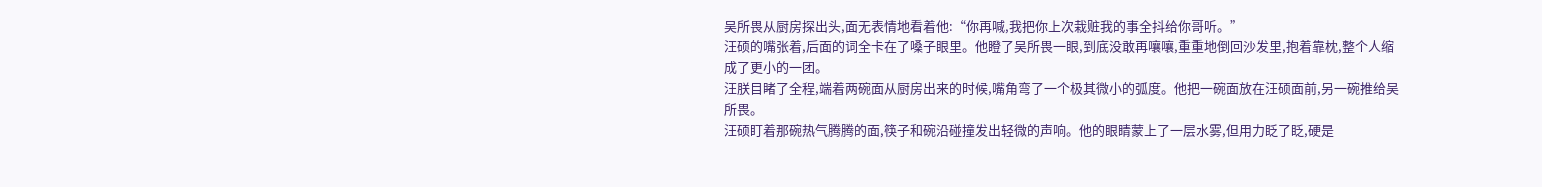吴所畏从厨房探出头,面无表情地看着他:“你再喊,我把你上次栽赃我的事全抖给你哥听。”
汪硕的嘴张着,后面的词全卡在了嗓子眼里。他瞪了吴所畏一眼,到底没敢再嚷嚷,重重地倒回沙发里,抱着靠枕,整个人缩成了更小的一团。
汪朕目睹了全程,端着两碗面从厨房出来的时候,嘴角弯了一个极其微小的弧度。他把一碗面放在汪硕面前,另一碗推给吴所畏。
汪硕盯着那碗热气腾腾的面,筷子和碗沿碰撞发出轻微的声响。他的眼睛蒙上了一层水雾,但用力眨了眨,硬是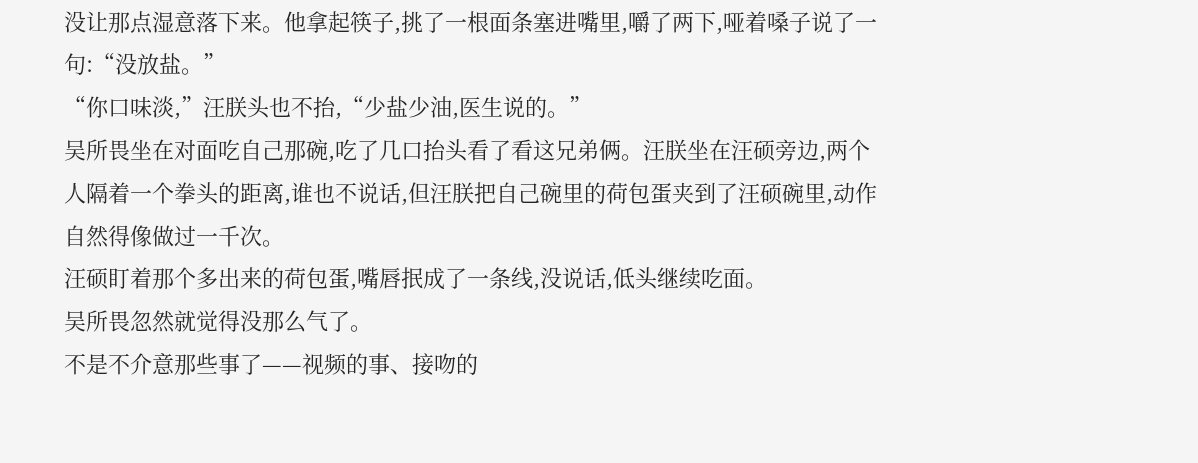没让那点湿意落下来。他拿起筷子,挑了一根面条塞进嘴里,嚼了两下,哑着嗓子说了一句:“没放盐。”
“你口味淡,”汪朕头也不抬,“少盐少油,医生说的。”
吴所畏坐在对面吃自己那碗,吃了几口抬头看了看这兄弟俩。汪朕坐在汪硕旁边,两个人隔着一个拳头的距离,谁也不说话,但汪朕把自己碗里的荷包蛋夹到了汪硕碗里,动作自然得像做过一千次。
汪硕盯着那个多出来的荷包蛋,嘴唇抿成了一条线,没说话,低头继续吃面。
吴所畏忽然就觉得没那么气了。
不是不介意那些事了——视频的事、接吻的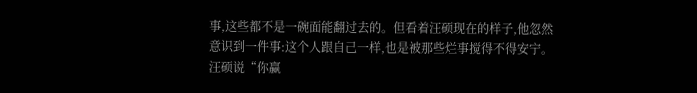事,这些都不是一碗面能翻过去的。但看着汪硕现在的样子,他忽然意识到一件事:这个人跟自己一样,也是被那些烂事搅得不得安宁。
汪硕说“你赢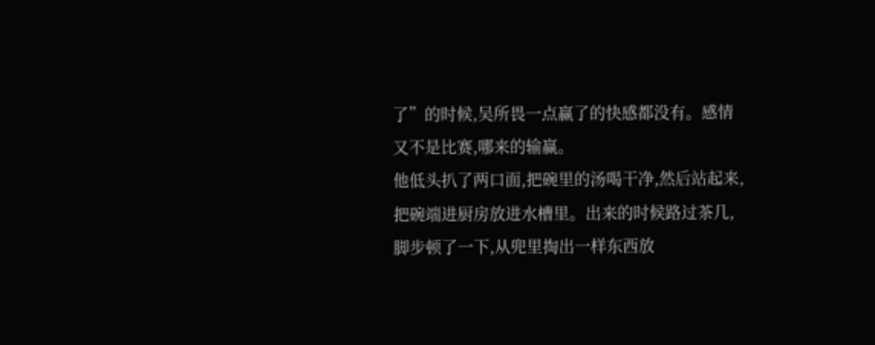了”的时候,吴所畏一点赢了的快感都没有。感情又不是比赛,哪来的输赢。
他低头扒了两口面,把碗里的汤喝干净,然后站起来,把碗端进厨房放进水槽里。出来的时候路过茶几,脚步顿了一下,从兜里掏出一样东西放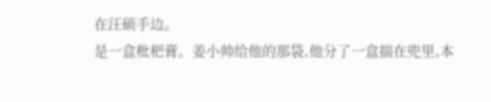在汪硕手边。
是一盒枇杷膏。姜小帅给他的那袋,他分了一盒揣在兜里,本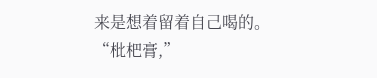来是想着留着自己喝的。
“枇杷膏,”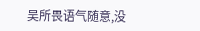吴所畏语气随意,没